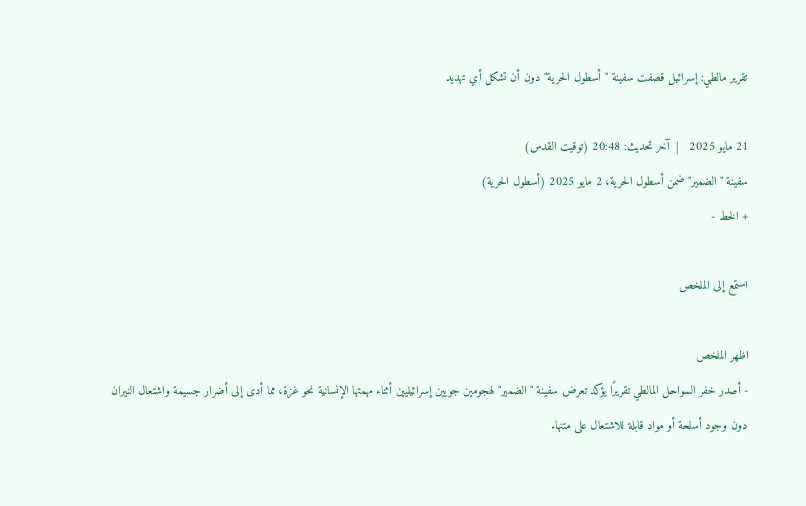تقرير مالطي: إسرائيل قصفت سفينة "أسطول الحرية" دون أن تشكل أي تهديد

21 مايو 2025   |  آخر تحديث: 20:48 (توقيت القدس)
سفينة "الضمير" ضمن أسطول الحرية، 2 مايو 2025 (أسطول الحرية)
+ الخط -

استمع إلى الملخص

اظهر الملخص
- أصدر خفر السواحل المالطي تقريرًا يؤكد تعرض سفينة "الضمير" لهجومين جويين إسرائيليين أثناء مهمتها الإنسانية نحو غزة، مما أدى إلى أضرار جسيمة واشتعال النيران دون وجود أسلحة أو مواد قابلة للاشتعال على متنها.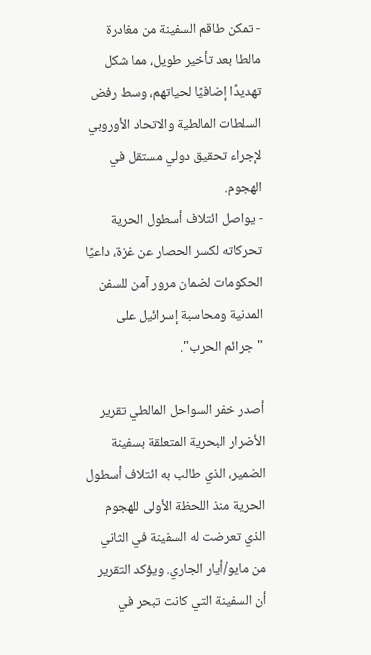- تمكن طاقم السفينة من مغادرة مالطا بعد تأخير طويل، مما شكل تهديدًا إضافيًا لحياتهم، وسط رفض السلطات المالطية والاتحاد الأوروبي لإجراء تحقيق دولي مستقل في الهجوم.
- يواصل ائتلاف أسطول الحرية تحركاته لكسر الحصار عن غزة، داعيًا الحكومات لضمان مرور آمن للسفن المدنية ومحاسبة إسرائيل على "جرائم الحرب".

أصدر خفر السواحل المالطي تقرير الأضرار البحرية المتعلقة بسفينة الضمير، الذي طالب به ائتلاف أسطول الحرية منذ اللحظة الأولى للهجوم الذي تعرضت له السفينة في الثاني من مايو/أيار الجاري. ويؤكد التقرير أن السفينة التي كانت تبحر في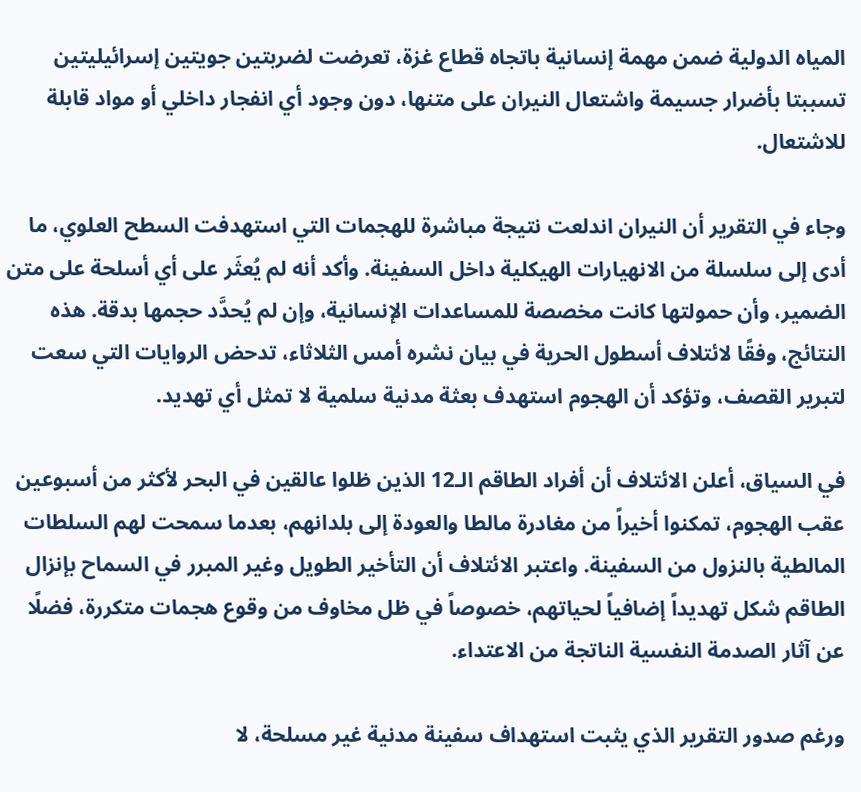المياه الدولية ضمن مهمة إنسانية باتجاه قطاع غزة، تعرضت لضربتين جويتين إسرائيليتين تسببتا بأضرار جسيمة واشتعال النيران على متنها، دون وجود أي انفجار داخلي أو مواد قابلة للاشتعال.

وجاء في التقرير أن النيران اندلعت نتيجة مباشرة للهجمات التي استهدفت السطح العلوي، ما أدى إلى سلسلة من الانهيارات الهيكلية داخل السفينة. وأكد أنه لم يُعثَر على أي أسلحة على متن الضمير، وأن حمولتها كانت مخصصة للمساعدات الإنسانية، وإن لم يُحدَّد حجمها بدقة. هذه النتائج، وفقًا لائتلاف أسطول الحرية في بيان نشره أمس الثلاثاء، تدحض الروايات التي سعت لتبرير القصف، وتؤكد أن الهجوم استهدف بعثة مدنية سلمية لا تمثل أي تهديد.

في السياق، أعلن الائتلاف أن أفراد الطاقم الـ12 الذين ظلوا عالقين في البحر لأكثر من أسبوعين عقب الهجوم، تمكنوا أخيراً من مغادرة مالطا والعودة إلى بلدانهم، بعدما سمحت لهم السلطات المالطية بالنزول من السفينة. واعتبر الائتلاف أن التأخير الطويل وغير المبرر في السماح بإنزال الطاقم شكل تهديداً إضافياً لحياتهم، خصوصاً في ظل مخاوف من وقوع هجمات متكررة، فضلًا عن آثار الصدمة النفسية الناتجة من الاعتداء.

ورغم صدور التقرير الذي يثبت استهداف سفينة مدنية غير مسلحة، لا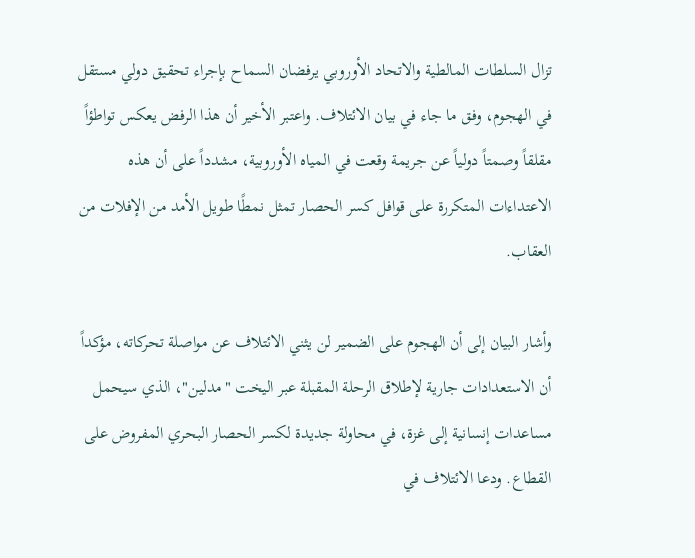تزال السلطات المالطية والاتحاد الأوروبي يرفضان السماح بإجراء تحقيق دولي مستقل في الهجوم، وفق ما جاء في بيان الائتلاف. واعتبر الأخير أن هذا الرفض يعكس تواطؤاً مقلقاً وصمتاً دولياً عن جريمة وقعت في المياه الأوروبية، مشدداً على أن هذه الاعتداءات المتكررة على قوافل كسر الحصار تمثل نمطًا طويل الأمد من الإفلات من العقاب.

وأشار البيان إلى أن الهجوم على الضمير لن يثني الائتلاف عن مواصلة تحركاته، مؤكداً أن الاستعدادات جارية لإطلاق الرحلة المقبلة عبر اليخت "مدلين"، الذي سيحمل مساعدات إنسانية إلى غزة، في محاولة جديدة لكسر الحصار البحري المفروض على القطاع. ودعا الائتلاف في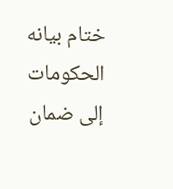ختام بيانه الحكومات إلى ضمان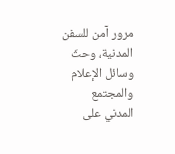مرور آمن للسفن المدنية، وحثّ وسائل الإعلام والمجتمع المدني على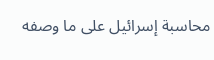محاسبة إسرائيل على ما وصفه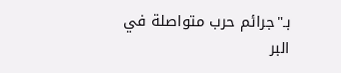بـ"جرائم حرب متواصلة في البر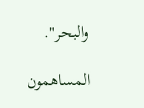والبحر".

المساهمون